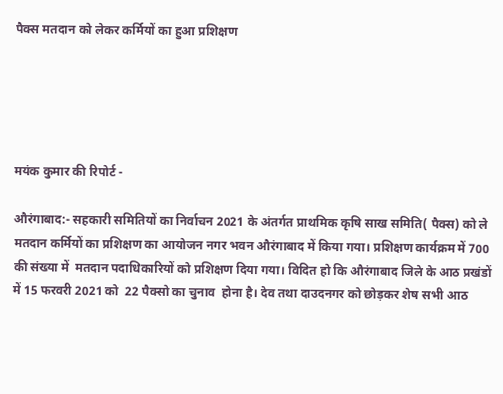पैक्स मतदान को लेकर कर्मियों का हुआ प्रशिक्षण





मयंक कुमार की रिपोर्ट -

औरंगाबाद:- सहकारी समितियों का निर्वाचन 2021 के अंतर्गत प्राथमिक कृषि साख समिति( पैक्स) को ले मतदान कर्मियों का प्रशिक्षण का आयोजन नगर भवन औरंगाबाद में किया गया। प्रशिक्षण कार्यक्रम में 700 की संख्या में  मतदान पदाधिकारियों को प्रशिक्षण दिया गया। विदित हो कि औरंगाबाद जिले के आठ प्रखंडों में 15 फरवरी 2021 को  22 पैक्सो का चुनाव  होना है। देव तथा दाउदनगर को छोड़कर शेष सभी आठ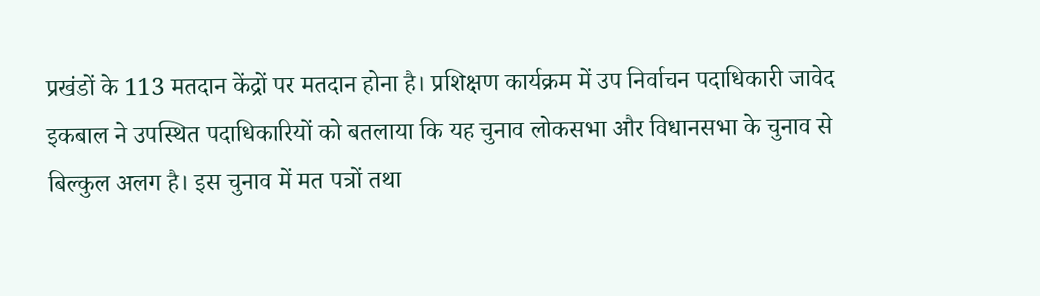प्रखंडों के 113 मतदान केंद्रों पर मतदान होना है। प्रशिक्षण कार्यक्रम में उप निर्वाचन पदाधिकारी जावेद इकबाल ने उपस्थित पदाधिकारियों को बतलाया कि यह चुनाव लोकसभा और विधानसभा के चुनाव से बिल्कुल अलग है। इस चुनाव में मत पत्रों तथा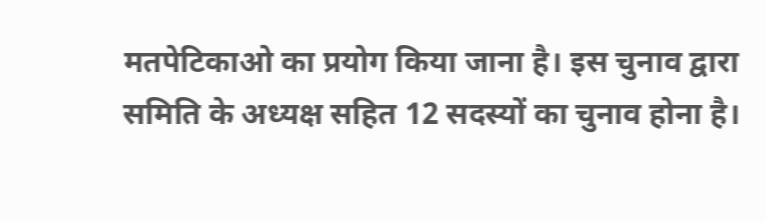मतपेटिकाओ का प्रयोग किया जाना है। इस चुनाव द्वारा समिति के अध्यक्ष सहित 12 सदस्यों का चुनाव होना है।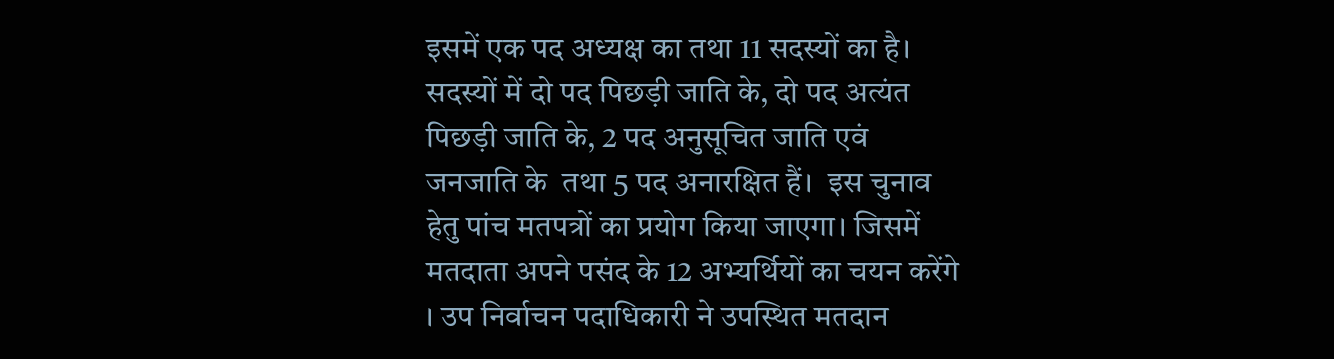इसमें एक पद अध्यक्ष का तथा 11 सदस्यों का है। सदस्यों में दो पद पिछड़ी जाति के, दो पद अत्यंत पिछड़ी जाति के, 2 पद अनुसूचित जाति एवं जनजाति के  तथा 5 पद अनारक्षित हैं।  इस चुनाव हेतु पांच मतपत्रों का प्रयोग किया जाएगा। जिसमें मतदाता अपने पसंद के 12 अभ्यर्थियों का चयन करेंगे । उप निर्वाचन पदाधिकारी ने उपस्थित मतदान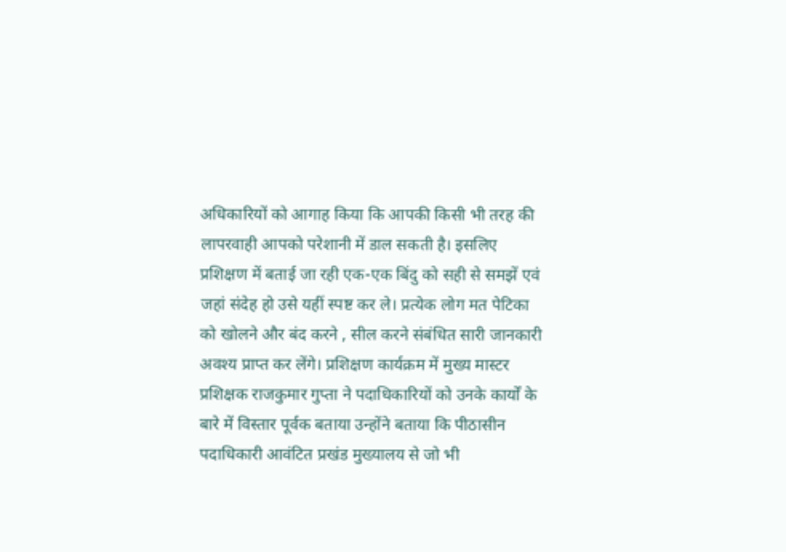अधिकारियों को आगाह किया कि आपकी किसी भी तरह की लापरवाही आपको परेशानी में डाल सकती है। इसलिए प्रशिक्षण में बताई जा रही एक-एक बिंदु को सही से समझें एवं जहां संदेह हो उसे यहीं स्पष्ट कर ले। प्रत्येक लोग मत पेटिका को खोलने और बंद करने , सील करने संबंधित सारी जानकारी अवश्य प्राप्त कर लेंगे। प्रशिक्षण कार्यक्रम में मुख्य मास्टर प्रशिक्षक राजकुमार गुप्ता ने पदाधिकारियों को उनके कार्यों के बारे में विस्तार पूर्वक बताया उन्होंने बताया कि पीठासीन पदाधिकारी आवंटित प्रखंड मुख्यालय से जो भी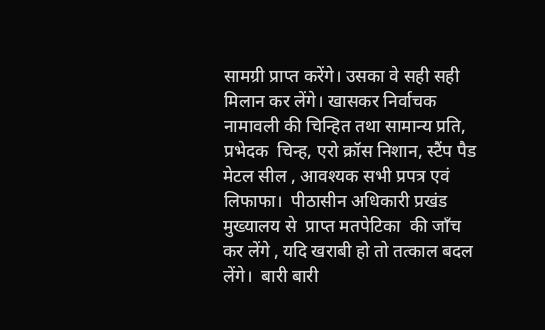सामग्री प्राप्त करेंगे। उसका वे सही सही मिलान कर लेंगे। खासकर निर्वाचक नामावली की चिन्हित तथा सामान्य प्रति, प्रभेदक  चिन्ह, एरो क्रॉस निशान, स्टैंप पैड मेटल सील , आवश्यक सभी प्रपत्र एवं लिफाफा।  पीठासीन अधिकारी प्रखंड मुख्यालय से  प्राप्त मतपेटिका  की जाँच  कर लेंगे , यदि खराबी हो तो तत्काल बदल लेंगे।  बारी बारी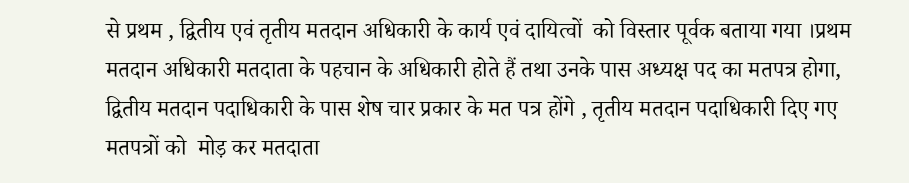से प्रथम , द्वितीय एवं तृतीय मतदान अधिकारी के कार्य एवं दायित्वों  को विस्तार पूर्वक बताया गया ।प्रथम मतदान अधिकारी मतदाता के पहचान के अधिकारी होते हैं तथा उनके पास अध्यक्ष पद का मतपत्र होगा, द्वितीय मतदान पदाधिकारी के पास शेष चार प्रकार के मत पत्र होंगे , तृतीय मतदान पदाधिकारी दिए गए मतपत्रों को  मोड़ कर मतदाता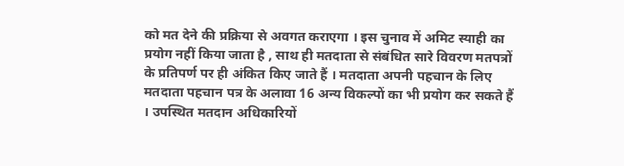को मत देने की प्रक्रिया से अवगत कराएगा । इस चुनाव में अमिट स्याही का प्रयोग नहीं किया जाता है , साथ ही मतदाता से संबंधित सारे विवरण मतपत्रों के प्रतिपर्ण पर ही अंकित किए जाते हैं । मतदाता अपनी पहचान के लिए  मतदाता पहचान पत्र के अलावा 16 अन्य विकल्पों का भी प्रयोग कर सकते हैं । उपस्थित मतदान अधिकारियों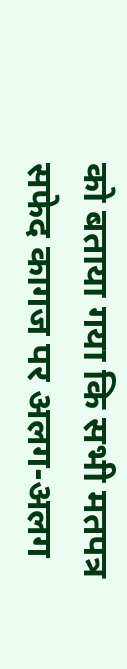को बताया गया कि सभी मतपत्र सफेद कागज पर अलग-अलग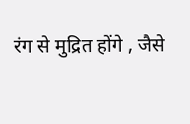रंग से मुद्रित होंगे , जैसे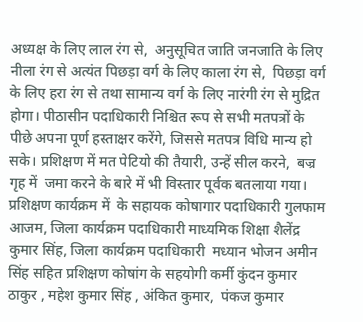अध्यक्ष के लिए लाल रंग से,  अनुसूचित जाति जनजाति के लिए नीला रंग से अत्यंत पिछड़ा वर्ग के लिए काला रंग से,  पिछड़ा वर्ग के लिए हरा रंग से तथा सामान्य वर्ग के लिए नारंगी रंग से मुद्रित होगा। पीठासीन पदाधिकारी निश्चित रूप से सभी मतपत्रों के पीछे अपना पूर्ण हस्ताक्षर करेंगे, जिससे मतपत्र विधि मान्य हो सके। प्रशिक्षण में मत पेटियो की तैयारी, उन्हें सील करने,  बज्र गृह में  जमा करने के बारे में भी विस्तार पूर्वक बतलाया गया। प्रशिक्षण कार्यक्रम में  के सहायक कोषागार पदाधिकारी गुलफाम आजम, जिला कार्यक्रम पदाधिकारी माध्यमिक शिक्षा शैलेंद्र कुमार सिंह, जिला कार्यक्रम पदाधिकारी  मध्यान भोजन अमीन सिंह सहित प्रशिक्षण कोषांग के सहयोगी कर्मी कुंदन कुमार ठाकुर , महेश कुमार सिंह , अंकित कुमार,  पंकज कुमार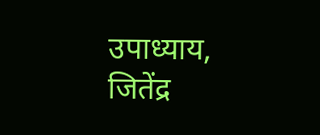उपाध्याय,  जितेंद्र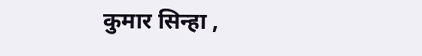कुमार सिन्हा ,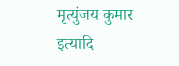मृत्युंजय कुमार इत्यादि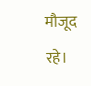मौजूद रहे।